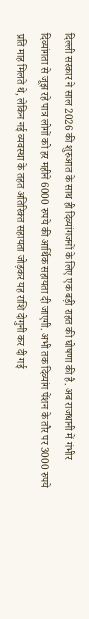दिल्ली सरकार ने साल 2026 की शुरुआत के साथ ही दिव्यांगजनों के लिए एक बड़ी राहत की घोषणा की है. अब राजधानी में गंभीर दिव्यांगता से जूझ रहे पात्र लोगों को हर महीने 6000 रुपये की आर्थिक सहायता दी जाएगी. अभी तक दिव्यांग पेंशन के तौर पर 3000 रुपये प्रति माह मिलते थे, लेकिन नई व्यवस्था के तहत अतिरिक्त सहायता जोड़कर यह राशि दोगुनी कर दी गई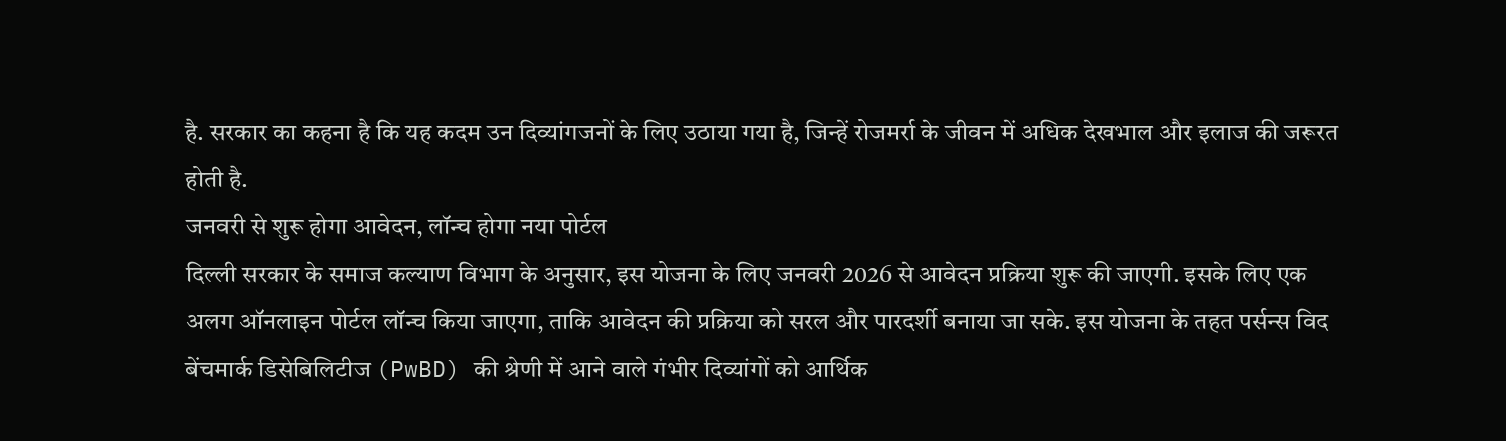है. सरकार का कहना है कि यह कदम उन दिव्यांगजनों के लिए उठाया गया है, जिन्हें रोजमर्रा के जीवन में अधिक देखभाल और इलाज की जरूरत होती है.
जनवरी से शुरू होगा आवेदन, लॉन्च होगा नया पोर्टल
दिल्ली सरकार के समाज कल्याण विभाग के अनुसार, इस योजना के लिए जनवरी 2026 से आवेदन प्रक्रिया शुरू की जाएगी. इसके लिए एक अलग ऑनलाइन पोर्टल लॉन्च किया जाएगा, ताकि आवेदन की प्रक्रिया को सरल और पारदर्शी बनाया जा सके. इस योजना के तहत पर्सन्स विद बेंचमार्क डिसेबिलिटीज (PwBD) की श्रेणी में आने वाले गंभीर दिव्यांगों को आर्थिक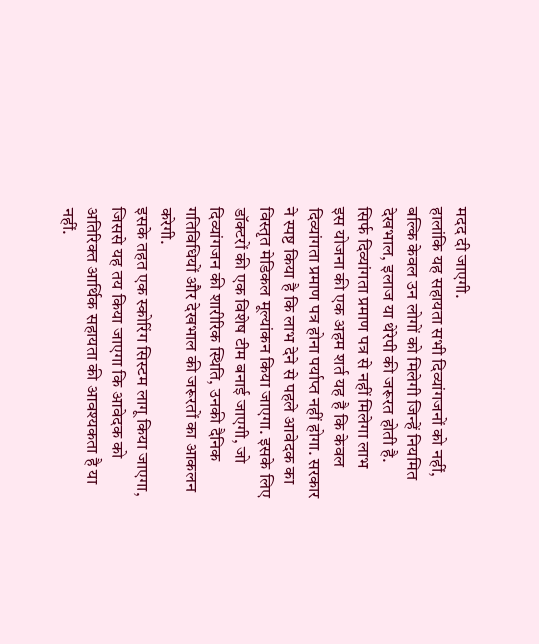मदद दी जाएगी.
हालांकि यह सहायता सभी दिव्यांगजनों को नहीं, बल्कि केवल उन लोगों को मिलेगी जिन्हें नियमित देखभाल, इलाज या थेरेपी की जरूरत होती है.
सिर्फ दिव्यांगता प्रमाण पत्र से नहीं मिलेगा लाभ
इस योजना की एक अहम शर्त यह है कि केवल दिव्यांगता प्रमाण पत्र होना पर्याप्त नहीं होगा. सरकार ने स्पष्ट किया है कि लाभ देने से पहले आवेदक का विस्तृत मेडिकल मूल्यांकन किया जाएगा. इसके लिए डॉक्टरों की एक विशेष टीम बनाई जाएगी, जो दिव्यांगजन की शारीरिक स्थिति, उनकी दैनिक गतिविधियों और देखभाल की जरूरतों का आकलन करेगी.
इसके तहत एक स्कोरिंग सिस्टम लागू किया जाएगा, जिससे यह तय किया जाएगा कि आवेदक को अतिरिक्त आर्थिक सहायता की आवश्यकता है या नहीं.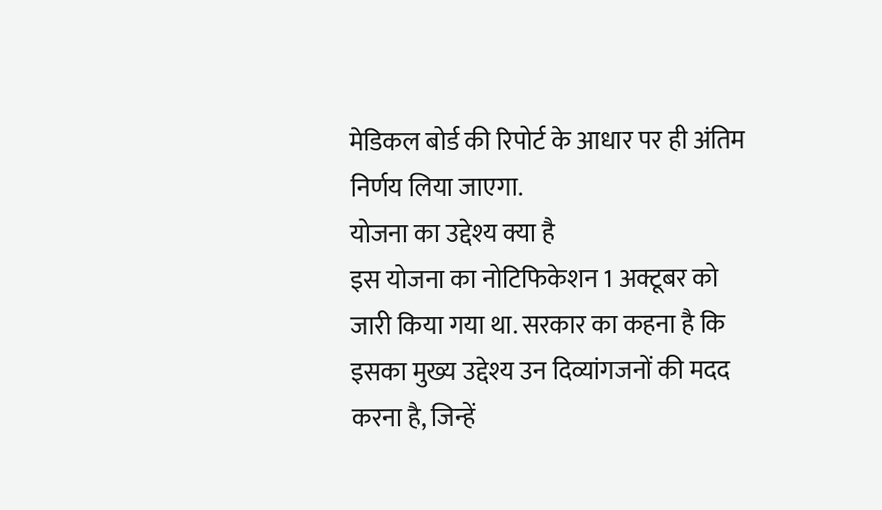मेडिकल बोर्ड की रिपोर्ट के आधार पर ही अंतिम निर्णय लिया जाएगा.
योजना का उद्देश्य क्या है
इस योजना का नोटिफिकेशन 1 अक्टूबर को जारी किया गया था. सरकार का कहना है कि इसका मुख्य उद्देश्य उन दिव्यांगजनों की मदद करना है, जिन्हें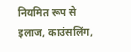नियमित रूप से इलाज, काउंसलिंग,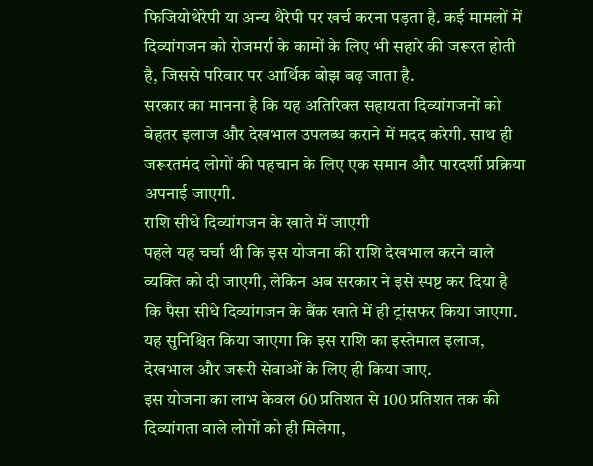फिजियोथेरेपी या अन्य थैरेपी पर खर्च करना पड़ता है. कई मामलों में दिव्यांगजन को रोजमर्रा के कामों के लिए भी सहारे की जरूरत होती है, जिससे परिवार पर आर्थिक बोझ बढ़ जाता है.
सरकार का मानना है कि यह अतिरिक्त सहायता दिव्यांगजनों को बेहतर इलाज और देखभाल उपलब्ध कराने में मदद करेगी. साथ ही जरूरतमंद लोगों की पहचान के लिए एक समान और पारदर्शी प्रक्रिया अपनाई जाएगी.
राशि सीधे दिव्यांगजन के खाते में जाएगी
पहले यह चर्चा थी कि इस योजना की राशि देखभाल करने वाले व्यक्ति को दी जाएगी, लेकिन अब सरकार ने इसे स्पष्ट कर दिया है कि पैसा सीधे दिव्यांगजन के बैंक खाते में ही ट्रांसफर किया जाएगा. यह सुनिश्चित किया जाएगा कि इस राशि का इस्तेमाल इलाज, देखभाल और जरूरी सेवाओं के लिए ही किया जाए.
इस योजना का लाभ केवल 60 प्रतिशत से 100 प्रतिशत तक की दिव्यांगता वाले लोगों को ही मिलेगा,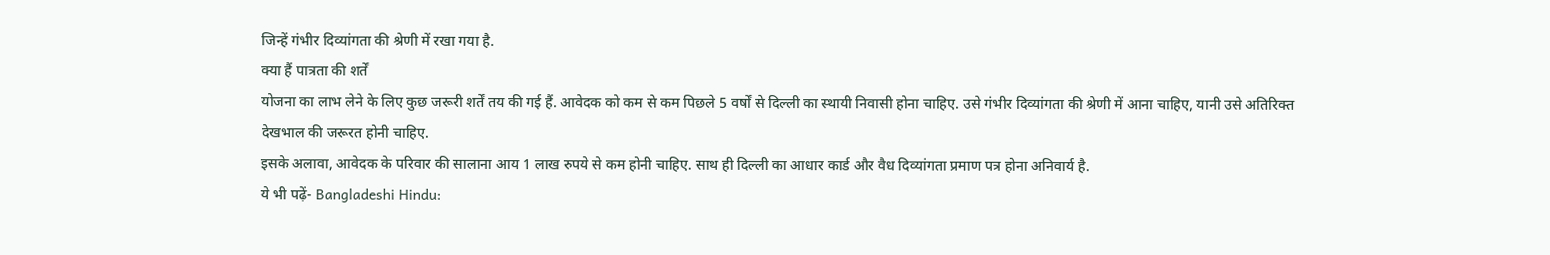जिन्हें गंभीर दिव्यांगता की श्रेणी में रखा गया है.
क्या हैं पात्रता की शर्तें
योजना का लाभ लेने के लिए कुछ जरूरी शर्तें तय की गई हैं. आवेदक को कम से कम पिछले 5 वर्षों से दिल्ली का स्थायी निवासी होना चाहिए. उसे गंभीर दिव्यांगता की श्रेणी में आना चाहिए, यानी उसे अतिरिक्त देखभाल की जरूरत होनी चाहिए.
इसके अलावा, आवेदक के परिवार की सालाना आय 1 लाख रुपये से कम होनी चाहिए. साथ ही दिल्ली का आधार कार्ड और वैध दिव्यांगता प्रमाण पत्र होना अनिवार्य है.
ये भी पढ़ें- Bangladeshi Hindu: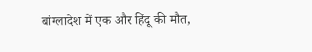बांग्लादेश में एक और हिंदू की मौत,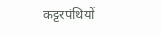कट्टरपंथियों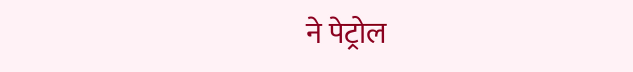ने पेट्रोल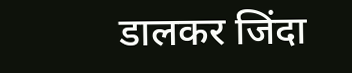डालकर जिंदा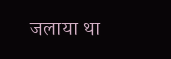जलाया था